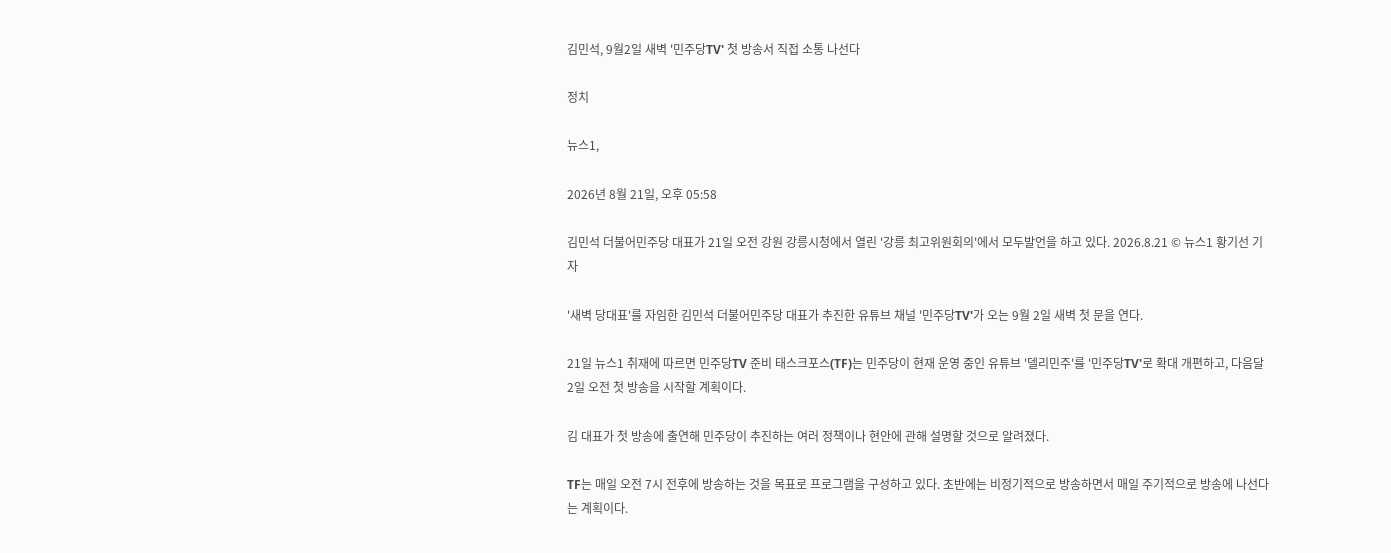김민석, 9월2일 새벽 '민주당TV' 첫 방송서 직접 소통 나선다

정치

뉴스1,

2026년 8월 21일, 오후 05:58

김민석 더불어민주당 대표가 21일 오전 강원 강릉시청에서 열린 '강릉 최고위원회의'에서 모두발언을 하고 있다. 2026.8.21 © 뉴스1 황기선 기자

'새벽 당대표'를 자임한 김민석 더불어민주당 대표가 추진한 유튜브 채널 '민주당TV'가 오는 9월 2일 새벽 첫 문을 연다.

21일 뉴스1 취재에 따르면 민주당TV 준비 태스크포스(TF)는 민주당이 현재 운영 중인 유튜브 '델리민주'를 '민주당TV'로 확대 개편하고, 다음달 2일 오전 첫 방송을 시작할 계획이다.

김 대표가 첫 방송에 출연해 민주당이 추진하는 여러 정책이나 현안에 관해 설명할 것으로 알려졌다.

TF는 매일 오전 7시 전후에 방송하는 것을 목표로 프로그램을 구성하고 있다. 초반에는 비정기적으로 방송하면서 매일 주기적으로 방송에 나선다는 계획이다.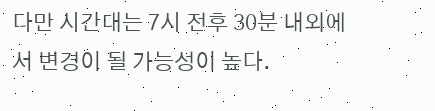다만 시간대는 7시 전후 30분 내외에서 변경이 될 가능성이 높다.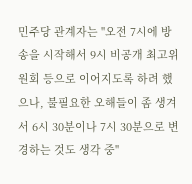민주당 관계자는 "오전 7시에 방송을 시작해서 9시 비공개 최고위원회 등으로 이어지도록 하려 했으나, 불필요한 오해들이 좀 생겨서 6시 30분이나 7시 30분으로 변경하는 것도 생각 중"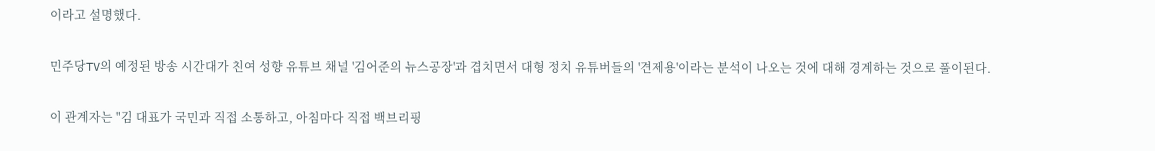이라고 설명했다.

민주당TV의 예정된 방송 시간대가 친여 성향 유튜브 채널 '김어준의 뉴스공장'과 겹치면서 대형 정치 유튜버들의 '견제용'이라는 분석이 나오는 것에 대해 경계하는 것으로 풀이된다.

이 관계자는 "김 대표가 국민과 직접 소통하고, 아침마다 직접 백브리핑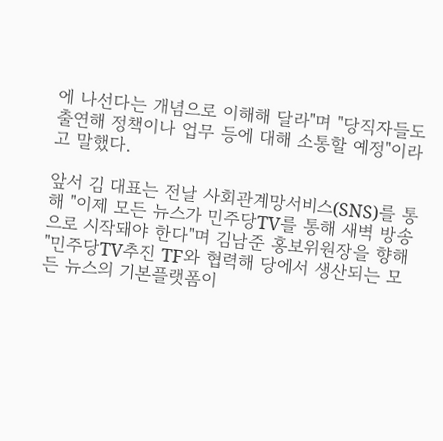에 나선다는 개념으로 이해해 달라"며 "당직자들도 출연해 정책이나 업무 등에 대해 소통할 예정"이라고 말했다.

앞서 김 대표는 전날 사회관계망서비스(SNS)를 통해 "이제 모든 뉴스가 민주당TV를 통해 새벽 방송으로 시작돼야 한다"며 김남준 홍보위원장을 향해 "민주당TV추진 TF와 협력해 당에서 생산되는 모든 뉴스의 기본플랫폼이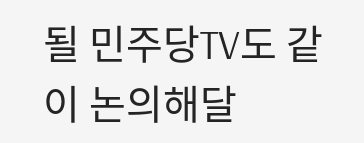될 민주당TV도 같이 논의해달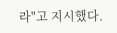라"고 지시했다.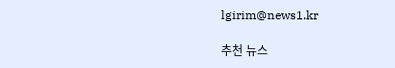lgirim@news1.kr

추천 뉴스